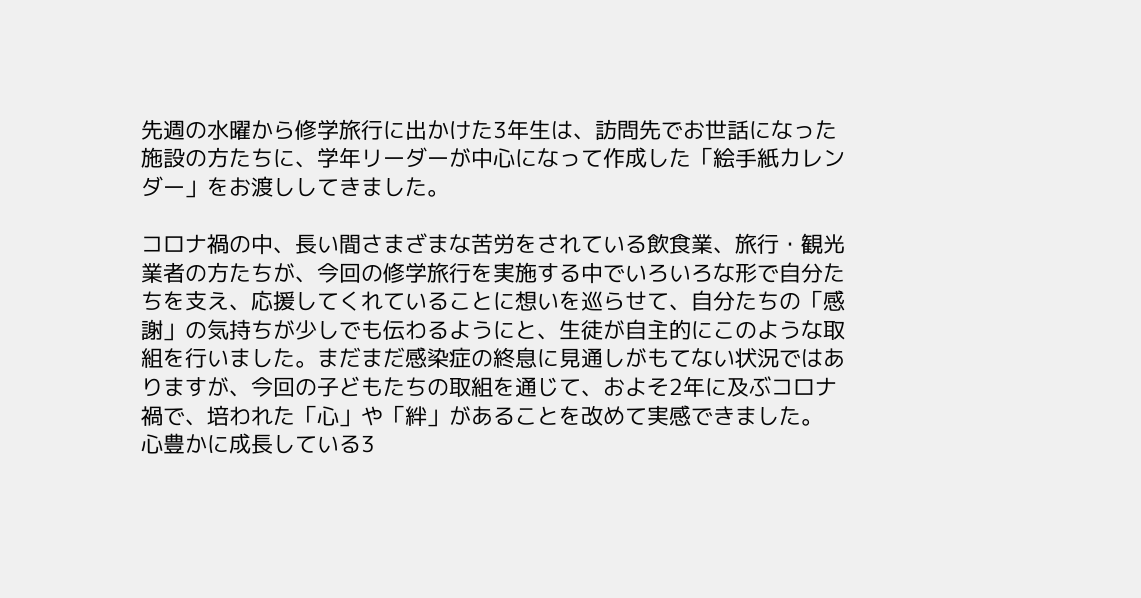先週の水曜から修学旅行に出かけた3年生は、訪問先でお世話になった施設の方たちに、学年リーダーが中心になって作成した「絵手紙カレンダー」をお渡ししてきました。

コロナ禍の中、長い間さまざまな苦労をされている飲食業、旅行・観光業者の方たちが、今回の修学旅行を実施する中でいろいろな形で自分たちを支え、応援してくれていることに想いを巡らせて、自分たちの「感謝」の気持ちが少しでも伝わるようにと、生徒が自主的にこのような取組を行いました。まだまだ感染症の終息に見通しがもてない状況ではありますが、今回の子どもたちの取組を通じて、およそ2年に及ぶコロナ禍で、培われた「心」や「絆」があることを改めて実感できました。
心豊かに成長している3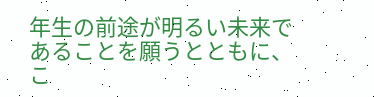年生の前途が明るい未来であることを願うとともに、こ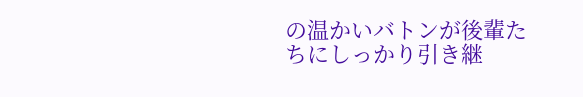の温かいバトンが後輩たちにしっかり引き継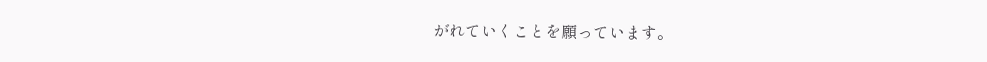がれていくことを願っています。